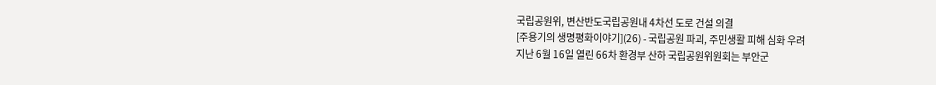국립공원위, 변산반도국립공원내 4차선 도로 건설 의결
[주용기의 생명평화이야기](26) - 국립공원 파괴, 주민생활 피해 심화 우려
지난 6월 16일 열린 66차 환경부 산하 국립공원위원회는 부안군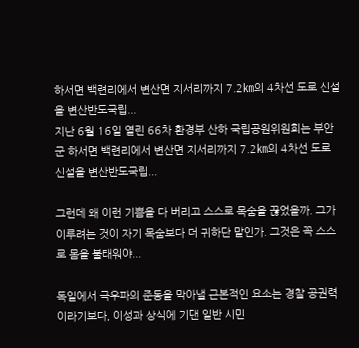하서면 백련리에서 변산면 지서리까지 7.2㎞의 4차선 도로 신설을 변산반도국립...
지난 6월 16일 열린 66차 환경부 산하 국립공원위원회는 부안군 하서면 백련리에서 변산면 지서리까지 7.2㎞의 4차선 도로 신설을 변산반도국립...

그런데 왜 이런 기쁨을 다 버리고 스스로 목숨을 끊었을까. 그가 이루려는 것이 자기 목숨보다 더 귀하단 말인가. 그것은 꼭 스스로 몸을 불태워야...

독일에서 극우파의 준동을 막아낼 근본적인 요소는 경찰 공권력이라기보다, 이성과 상식에 기댄 일반 시민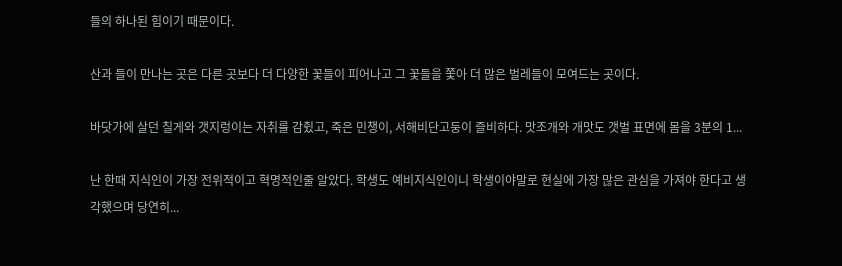들의 하나된 힘이기 때문이다.

산과 들이 만나는 곳은 다른 곳보다 더 다양한 꽃들이 피어나고 그 꽃들을 쫓아 더 많은 벌레들이 모여드는 곳이다.

바닷가에 살던 칠게와 갯지렁이는 자취를 감췼고, 죽은 민챙이, 서해비단고둥이 즐비하다. 맛조개와 개맛도 갯벌 표면에 몸을 3분의 1...

난 한때 지식인이 가장 전위적이고 혁명적인줄 알았다. 학생도 예비지식인이니 학생이야말로 현실에 가장 많은 관심을 가져야 한다고 생각했으며 당연히...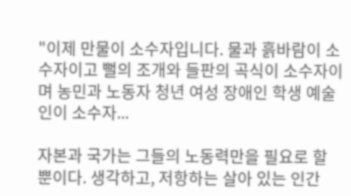"이제 만물이 소수자입니다. 물과 흙바람이 소수자이고 뻘의 조개와 들판의 곡식이 소수자이며 농민과 노동자 청년 여성 장애인 학생 예술인이 소수자...

자본과 국가는 그들의 노동력만을 필요로 할 뿐이다. 생각하고, 저항하는 살아 있는 인간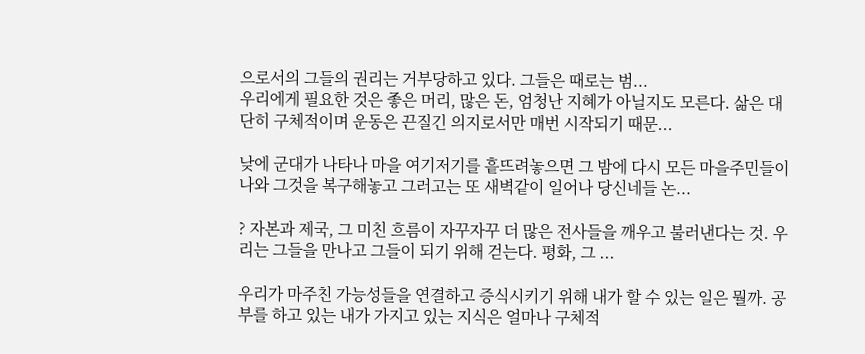으로서의 그들의 권리는 거부당하고 있다. 그들은 때로는 범...
우리에게 필요한 것은 좋은 머리, 많은 돈, 엄청난 지혜가 아닐지도 모른다. 삶은 대단히 구체적이며 운동은 끈질긴 의지로서만 매번 시작되기 때문...

낮에 군대가 나타나 마을 여기저기를 흩뜨려놓으면 그 밤에 다시 모든 마을주민들이 나와 그것을 복구해놓고 그러고는 또 새벽같이 일어나 당신네들 논...

? 자본과 제국, 그 미친 흐름이 자꾸자꾸 더 많은 전사들을 깨우고 불러낸다는 것. 우리는 그들을 만나고 그들이 되기 위해 걷는다. 평화, 그 ...

우리가 마주친 가능성들을 연결하고 증식시키기 위해 내가 할 수 있는 일은 뭘까. 공부를 하고 있는 내가 가지고 있는 지식은 얼마나 구체적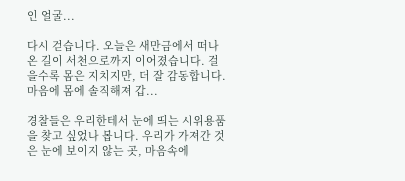인 얼굴...

다시 걷습니다. 오늘은 새만금에서 떠나 온 길이 서천으로까지 이어졌습니다. 걸을수록 몸은 지치지만, 더 잘 감동합니다. 마음에 몸에 솔직해져 갑...

경찰들은 우리한테서 눈에 띄는 시위용품을 찾고 싶었나 봅니다. 우리가 가져간 것은 눈에 보이지 않는 곳, 마음속에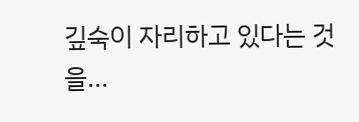깊숙이 자리하고 있다는 것을...